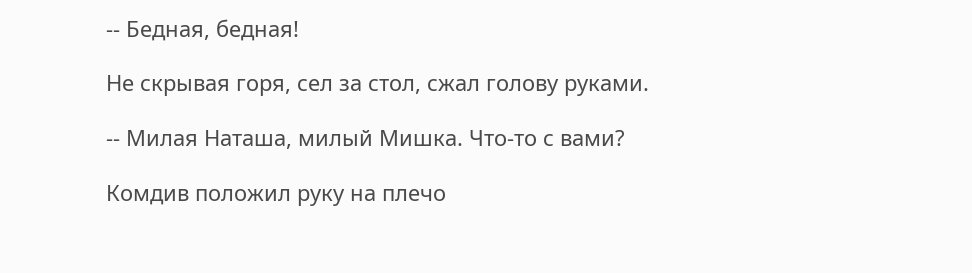-- Бедная, бедная!

Не скрывая горя, сел за стол, сжал голову руками.

-- Милая Наташа, милый Мишка. Что-то с вами?

Комдив положил руку на плечо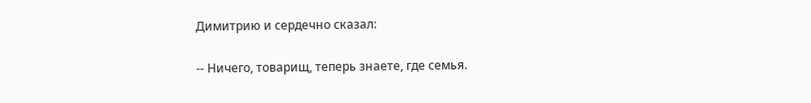Димитрию и сердечно сказал:

-- Ничего, товарищ, теперь знаете, где семья.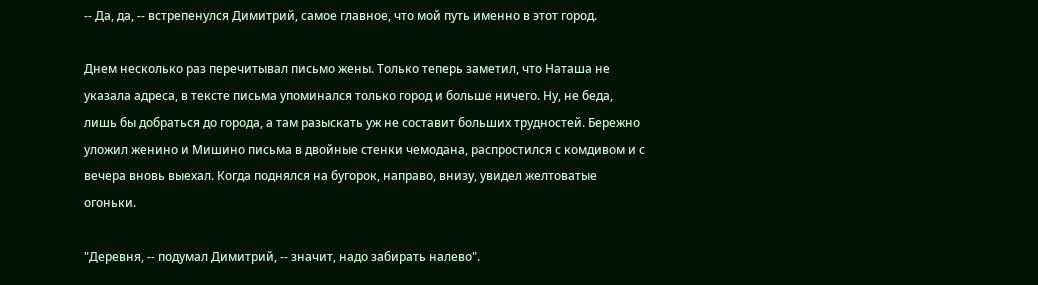-- Да, да, -- встрепенулся Димитрий, самое главное, что мой путь именно в этот город.

Днем несколько раз перечитывал письмо жены. Только теперь заметил, что Наташа не указала адреса, в тексте письма упоминался только город и больше ничего. Ну, не беда, лишь бы добраться до города, а там разыскать уж не составит больших трудностей. Бережно уложил женино и Мишино письма в двойные стенки чемодана, распростился с комдивом и с вечера вновь выехал. Когда поднялся на бугорок, направо, внизу, увидел желтоватые огоньки.

"Деревня, -- подумал Димитрий, -- значит, надо забирать налево".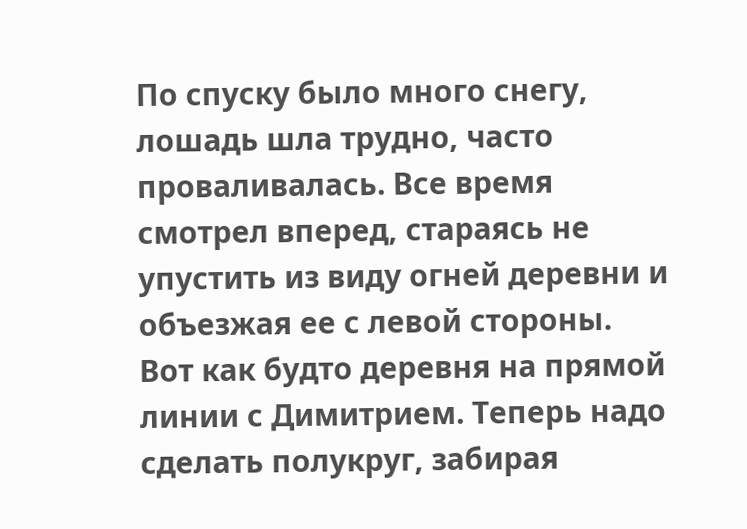По спуску было много снегу, лошадь шла трудно, часто проваливалась. Все время смотрел вперед, стараясь не упустить из виду огней деревни и объезжая ее с левой стороны. Вот как будто деревня на прямой линии с Димитрием. Теперь надо сделать полукруг, забирая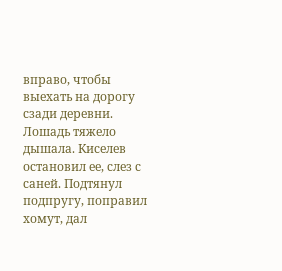вправо, чтобы выехать на дорогу сзади деревни. Лошадь тяжело дышала. Киселев остановил ее, слез с саней. Подтянул подпругу, поправил хомут, дал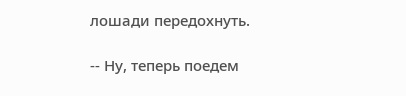лошади передохнуть.

-- Ну, теперь поедем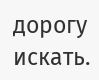дорогу искать.